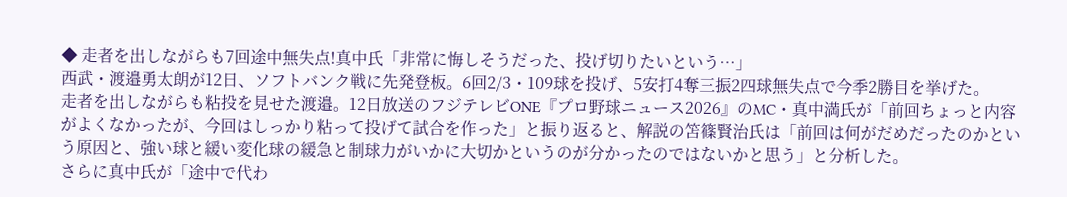◆ 走者を出しながらも7回途中無失点!真中氏「非常に悔しそうだった、投げ切りたいという…」
西武・渡邉勇太朗が12日、ソフトバンク戦に先発登板。6回2/3・109球を投げ、5安打4奪三振2四球無失点で今季2勝目を挙げた。
走者を出しながらも粘投を見せた渡邉。12日放送のフジテレビONE『プロ野球ニュース2026』のMC・真中満氏が「前回ちょっと内容がよくなかったが、今回はしっかり粘って投げて試合を作った」と振り返ると、解説の笘篠賢治氏は「前回は何がだめだったのかという原因と、強い球と緩い変化球の緩急と制球力がいかに大切かというのが分かったのではないかと思う」と分析した。
さらに真中氏が「途中で代わ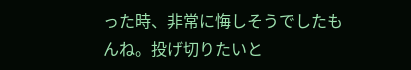った時、非常に悔しそうでしたもんね。投げ切りたいと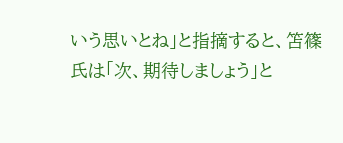いう思いとね」と指摘すると、笘篠氏は「次、期待しましょう」と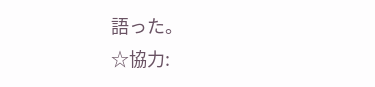語った。
☆協力: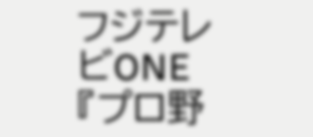フジテレビONE『プロ野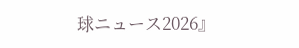球ニュース2026』